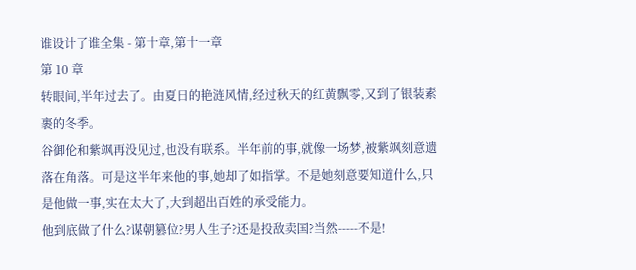谁设计了谁全集 - 第十章,第十一章
第 10 章
转眼间,半年过去了。由夏日的艳涟风情,经过秋天的红黄飘零,又到了银装素裹的冬季。
谷御伦和紫飒再没见过,也没有联系。半年前的事,就像一场梦,被紫飒刻意遗落在角落。可是这半年来他的事,她却了如指掌。不是她刻意要知道什么,只是他做一事,实在太大了,大到超出百姓的承受能力。
他到底做了什么?谋朝篡位?男人生子?还是投敌卖国?当然-----不是!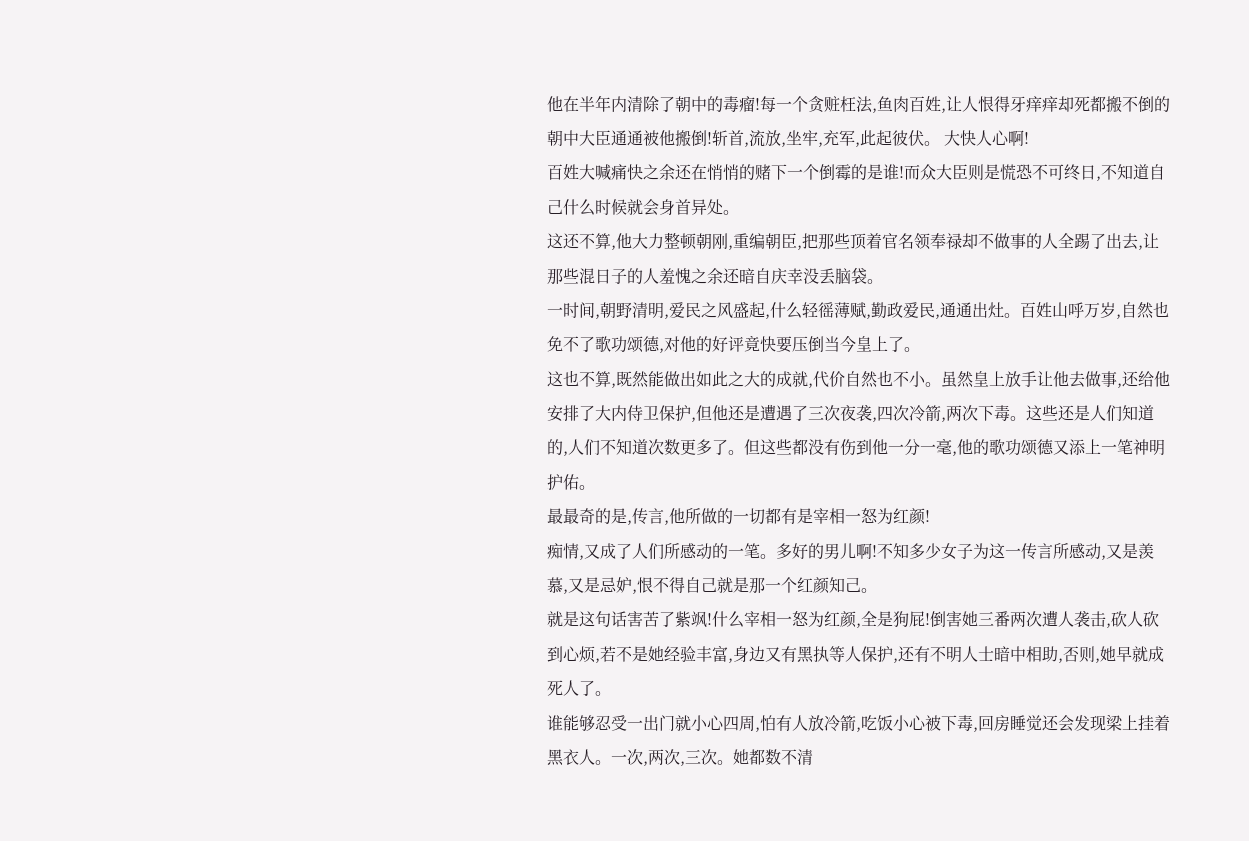他在半年内清除了朝中的毒瘤!每一个贪赃枉法,鱼肉百姓,让人恨得牙痒痒却死都搬不倒的朝中大臣通通被他搬倒!斩首,流放,坐牢,充军,此起彼伏。 大快人心啊!
百姓大喊痛快之余还在悄悄的赌下一个倒霉的是谁!而众大臣则是慌恐不可终日,不知道自己什么时候就会身首异处。
这还不算,他大力整顿朝刚,重编朝臣,把那些顶着官名领奉禄却不做事的人全踢了出去,让那些混日子的人羞愧之余还暗自庆幸没丢脑袋。
一时间,朝野清明,爱民之风盛起,什么轻徭薄赋,勤政爱民,通通出灶。百姓山呼万岁,自然也免不了歌功颂德,对他的好评竟快要压倒当今皇上了。
这也不算,既然能做出如此之大的成就,代价自然也不小。虽然皇上放手让他去做事,还给他安排了大内侍卫保护,但他还是遭遇了三次夜袭,四次冷箭,两次下毒。这些还是人们知道的,人们不知道次数更多了。但这些都没有伤到他一分一毫,他的歌功颂德又添上一笔神明护佑。
最最奇的是,传言,他所做的一切都有是宰相一怒为红颜!
痴情,又成了人们所感动的一笔。多好的男儿啊!不知多少女子为这一传言所感动,又是羡慕,又是忌妒,恨不得自己就是那一个红颜知己。
就是这句话害苦了紫飒!什么宰相一怒为红颜,全是狗屁!倒害她三番两次遭人袭击,砍人砍到心烦,若不是她经验丰富,身边又有黑执等人保护,还有不明人士暗中相助,否则,她早就成死人了。
谁能够忍受一出门就小心四周,怕有人放冷箭,吃饭小心被下毒,回房睡觉还会发现梁上挂着黑衣人。一次,两次,三次。她都数不清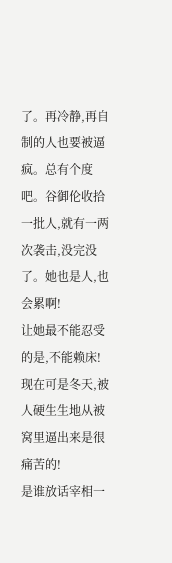了。再冷静,再自制的人也要被逼疯。总有个度吧。谷御伦收拾一批人,就有一两次袭击,没完没了。她也是人,也会累啊!
让她最不能忍受的是,不能赖床!现在可是冬天,被人硬生生地从被窝里逼出来是很痛苦的!
是谁放话宰相一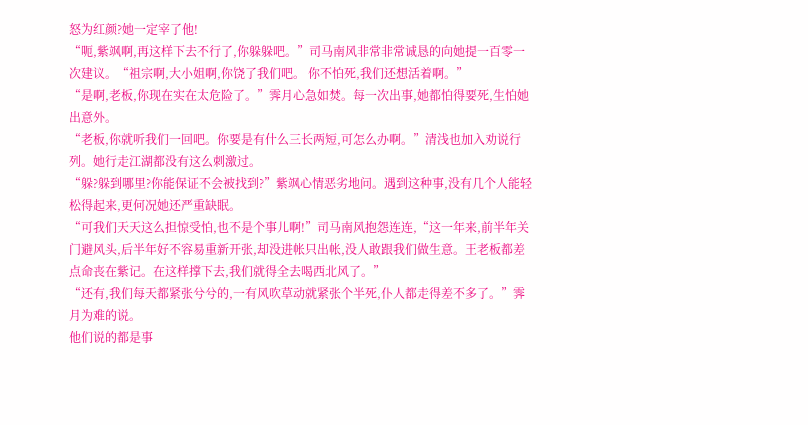怒为红颜?她一定宰了他!
“呃,紫飒啊,再这样下去不行了,你躲躲吧。”司马南风非常非常诚恳的向她提一百零一次建议。“祖宗啊,大小姐啊,你饶了我们吧。 你不怕死,我们还想活着啊。”
“是啊,老板,你现在实在太危险了。”霁月心急如焚。每一次出事,她都怕得要死,生怕她出意外。
“老板,你就听我们一回吧。你要是有什么三长两短,可怎么办啊。”清浅也加入劝说行列。她行走江湖都没有这么刺激过。
“躲?躲到哪里?你能保证不会被找到?”紫飒心情恶劣地问。遇到这种事,没有几个人能轻松得起来,更何况她还严重缺眠。
“可我们天天这么担惊受怕,也不是个事儿啊!”司马南风抱怨连连,“这一年来,前半年关门避风头,后半年好不容易重新开张,却没进帐只出帐,没人敢跟我们做生意。王老板都差点命丧在紫记。在这样撑下去,我们就得全去喝西北风了。”
“还有,我们每天都紧张兮兮的,一有风吹草动就紧张个半死,仆人都走得差不多了。”霁月为难的说。
他们说的都是事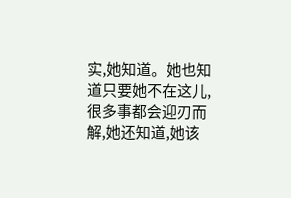实,她知道。她也知道只要她不在这儿,很多事都会迎刃而解,她还知道,她该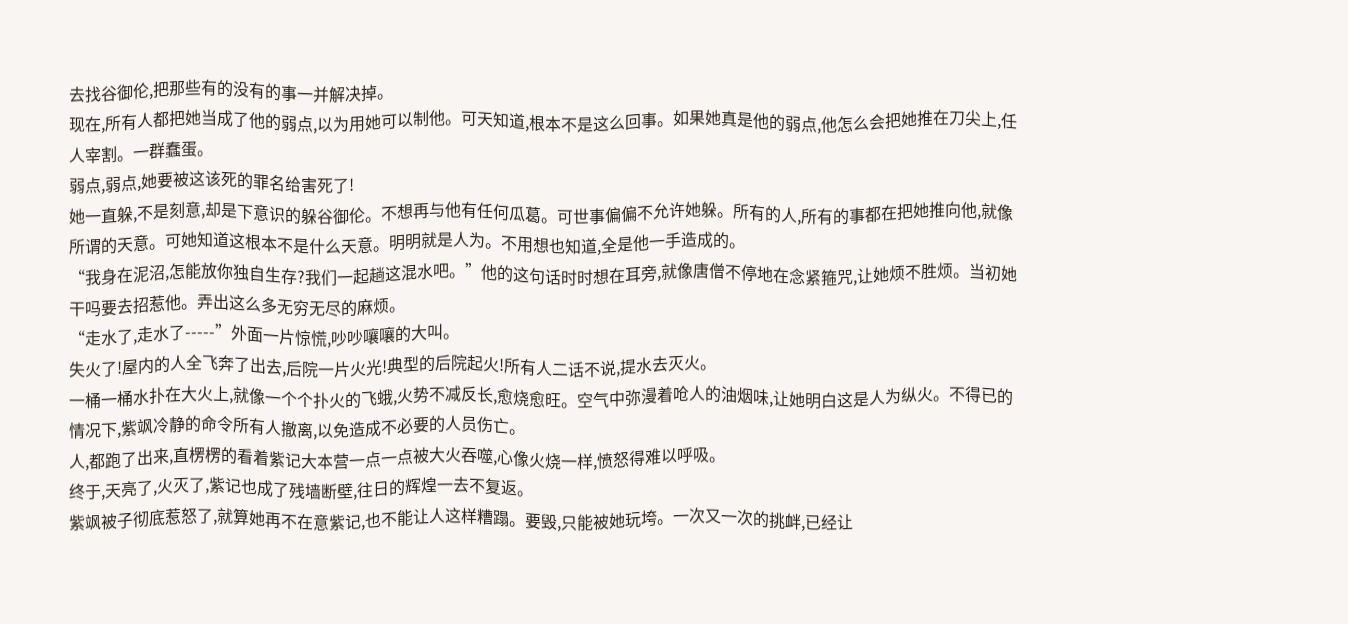去找谷御伦,把那些有的没有的事一并解决掉。
现在,所有人都把她当成了他的弱点,以为用她可以制他。可天知道,根本不是这么回事。如果她真是他的弱点,他怎么会把她推在刀尖上,任人宰割。一群蠢蛋。
弱点,弱点,她要被这该死的罪名给害死了!
她一直躲,不是刻意,却是下意识的躲谷御伦。不想再与他有任何瓜葛。可世事偏偏不允许她躲。所有的人,所有的事都在把她推向他,就像所谓的天意。可她知道这根本不是什么天意。明明就是人为。不用想也知道,全是他一手造成的。
“我身在泥沼,怎能放你独自生存?我们一起趟这混水吧。”他的这句话时时想在耳旁,就像唐僧不停地在念紧箍咒,让她烦不胜烦。当初她干吗要去招惹他。弄出这么多无穷无尽的麻烦。
“走水了,走水了-----”外面一片惊慌,吵吵嚷嚷的大叫。
失火了!屋内的人全飞奔了出去,后院一片火光!典型的后院起火!所有人二话不说,提水去灭火。
一桶一桶水扑在大火上,就像一个个扑火的飞蛾,火势不减反长,愈烧愈旺。空气中弥漫着呛人的油烟味,让她明白这是人为纵火。不得已的情况下,紫飒冷静的命令所有人撤离,以免造成不必要的人员伤亡。
人,都跑了出来,直楞楞的看着紫记大本营一点一点被大火吞噬,心像火烧一样,愤怒得难以呼吸。
终于,天亮了,火灭了,紫记也成了残墙断壁,往日的辉煌一去不复返。
紫飒被子彻底惹怒了,就算她再不在意紫记,也不能让人这样糟蹋。要毁,只能被她玩垮。一次又一次的挑衅,已经让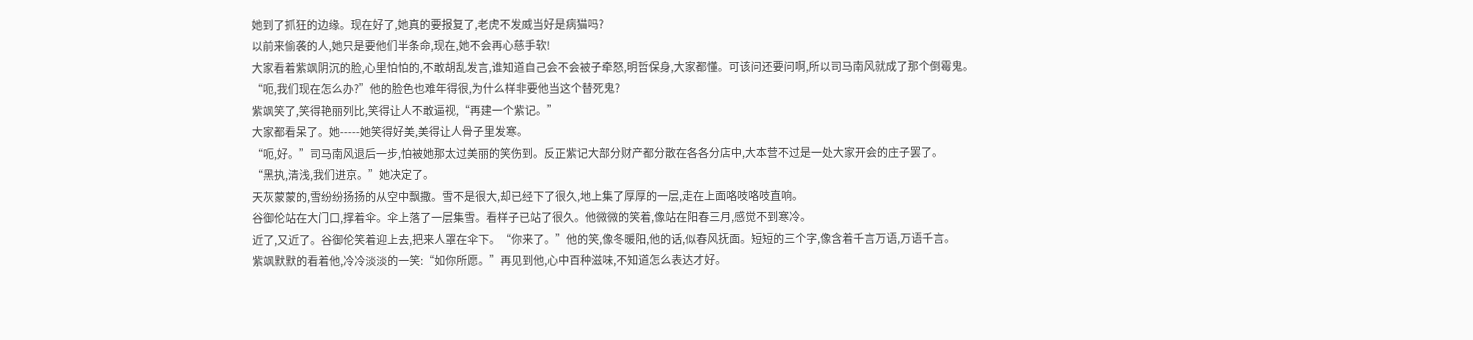她到了抓狂的边缘。现在好了,她真的要报复了,老虎不发威当好是病猫吗?
以前来偷袭的人,她只是要他们半条命,现在,她不会再心慈手软!
大家看着紫飒阴沉的脸,心里怕怕的,不敢胡乱发言,谁知道自己会不会被子牵怒,明哲保身,大家都懂。可该问还要问啊,所以司马南风就成了那个倒霉鬼。
“呃,我们现在怎么办?”他的脸色也难年得很,为什么样非要他当这个替死鬼?
紫飒笑了,笑得艳丽列比,笑得让人不敢逼视,“再建一个紫记。”
大家都看呆了。她-----她笑得好美,美得让人骨子里发寒。
“呃,好。”司马南风退后一步,怕被她那太过美丽的笑伤到。反正紫记大部分财产都分散在各各分店中,大本营不过是一处大家开会的庄子罢了。
“黑执,清浅,我们进京。”她决定了。
天灰蒙蒙的,雪纷纷扬扬的从空中飘撒。雪不是很大,却已经下了很久,地上集了厚厚的一层,走在上面咯吱咯吱直响。
谷御伦站在大门口,撑着伞。伞上落了一层集雪。看样子已站了很久。他微微的笑着,像站在阳春三月,感觉不到寒冷。
近了,又近了。谷御伦笑着迎上去,把来人罩在伞下。“你来了。”他的笑,像冬暖阳,他的话,似春风抚面。短短的三个字,像含着千言万语,万语千言。
紫飒默默的看着他,冷冷淡淡的一笑:“如你所愿。”再见到他,心中百种滋味,不知道怎么表达才好。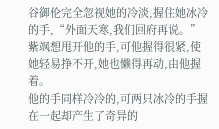谷御伦完全忽视她的冷淡,握住她冰冷的手,“外面天寒,我们回府再说。”
紫飒想甩开他的手,可他握得很紧,使她轻易挣不开,她也懒得再动,由他握着。
他的手同样冷冷的,可两只冰冷的手握在一起却产生了奇异的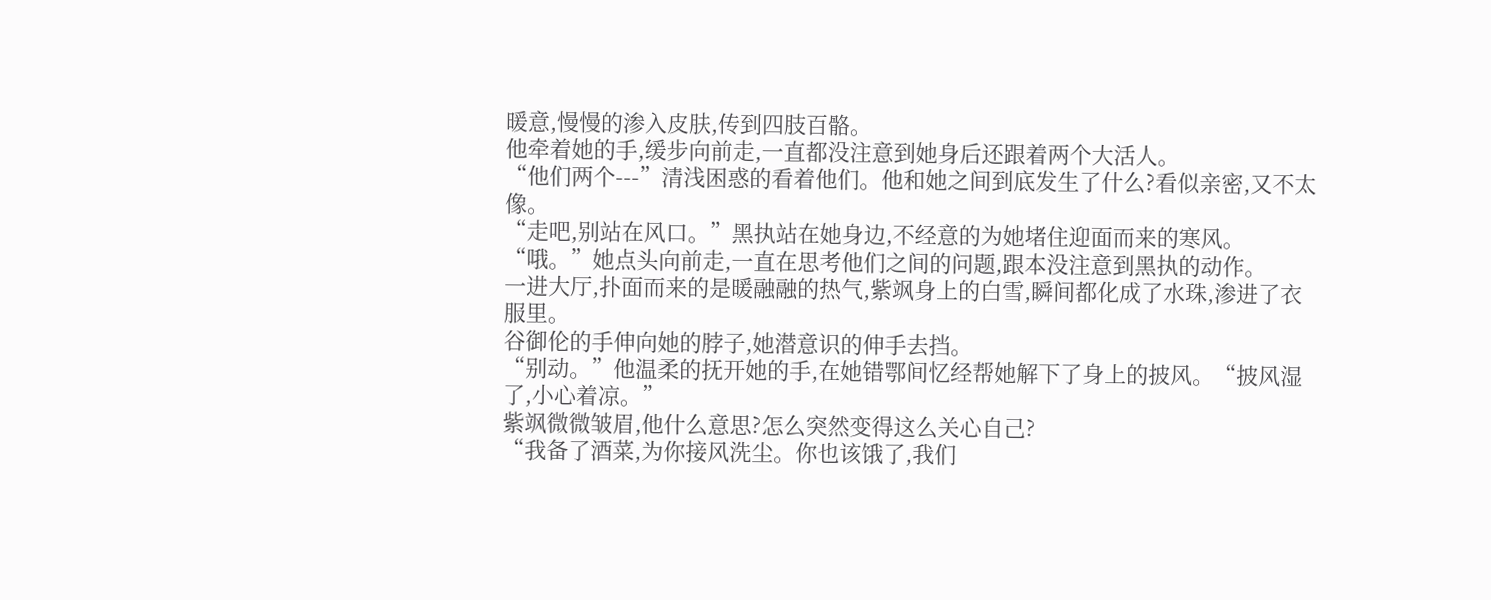暖意,慢慢的渗入皮肤,传到四肢百骼。
他牵着她的手,缓步向前走,一直都没注意到她身后还跟着两个大活人。
“他们两个---”清浅困惑的看着他们。他和她之间到底发生了什么?看似亲密,又不太像。
“走吧,别站在风口。”黑执站在她身边,不经意的为她堵住迎面而来的寒风。
“哦。”她点头向前走,一直在思考他们之间的问题,跟本没注意到黑执的动作。
一进大厅,扑面而来的是暖融融的热气,紫飒身上的白雪,瞬间都化成了水珠,渗进了衣服里。
谷御伦的手伸向她的脖子,她潜意识的伸手去挡。
“别动。”他温柔的抚开她的手,在她错鄂间忆经帮她解下了身上的披风。“披风湿了,小心着凉。”
紫飒微微皱眉,他什么意思?怎么突然变得这么关心自己?
“我备了酒菜,为你接风洗尘。你也该饿了,我们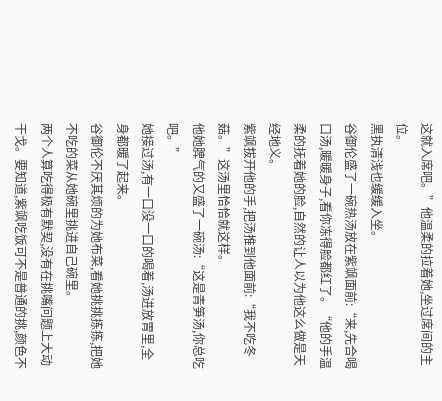这就入席吧。”他温柔的拉着她,坐过席间的主位。
黑执清浅也缓缓入坐。
谷御伦盛了一碗热汤放在紫飒面前:“来,先合喝口汤,暖暖身子,看你冻得脸都红了。“他的手温柔的抚着她的脸,自然的让人以为他这么做是天经地义。
紫飒拔开他的手,把汤推到他面前:“我不吃冬菇。”这汤里恰恰就这样。
他她脾气的又盛了一碗汤:“这是青笋汤,你总吃吧。”
她接过汤,有一口没一口的喝着,汤进放胃里,全身都暖了起来。
谷御伦不厌其烦的为她布菜,看她挑挑拣拣,把她不吃的菜从她碗里挑进自己碗里。
两个人算吃得极有默契,没有在挑嘴问题上大动干戈。要知道,紫飒吃饭可不是普通的挑,颜色不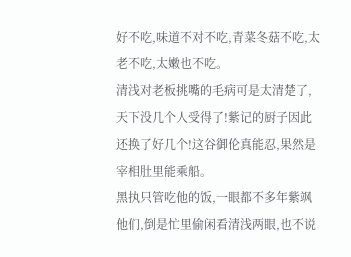好不吃,味道不对不吃,青菜冬菇不吃,太老不吃,太嫩也不吃。
清浅对老板挑嘴的毛病可是太清楚了,天下没几个人受得了!紫记的厨子因此还换了好几个!这谷御伦真能忍,果然是宰相肚里能乘船。
黑执只管吃他的饭,一眼都不多年紫飒他们,倒是忙里偷闲看清浅两眼,也不说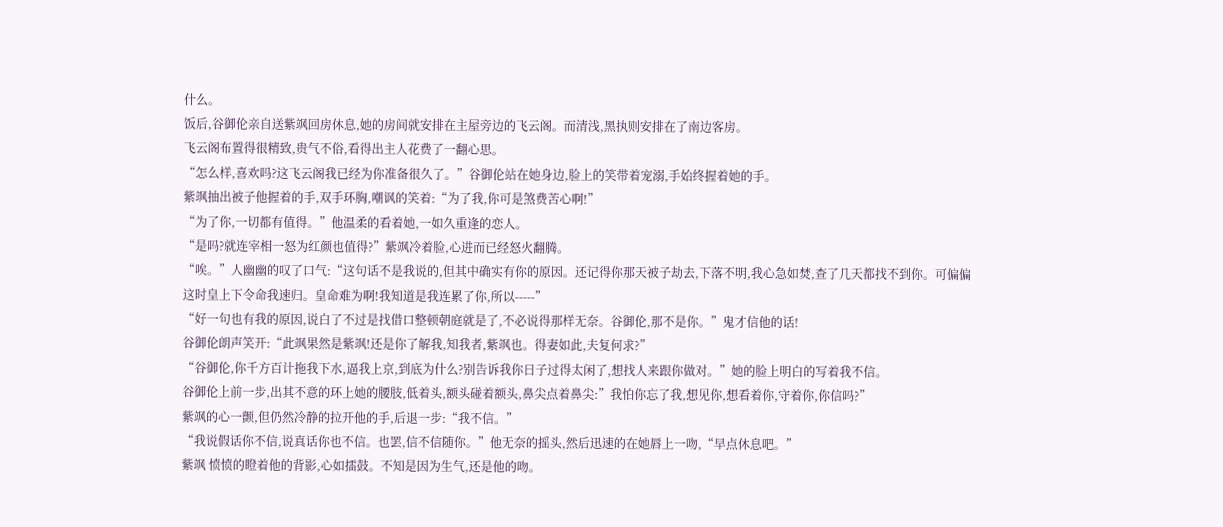什么。
饭后,谷御伦亲自送紫飒回房休息,她的房间就安排在主屋旁边的飞云阁。而清浅,黑执则安排在了南边客房。
飞云阁布置得很精致,贵气不俗,看得出主人花费了一翻心思。
“怎么样,喜欢吗?这飞云阁我已经为你准备很久了。”谷御伦站在她身边,脸上的笑带着宠溺,手始终握着她的手。
紫飒抽出被子他握着的手,双手环胸,嘲讽的笑着:“为了我,你可是煞费苦心啊!”
“为了你,一切都有值得。”他温柔的看着她,一如久重逢的恋人。
“是吗?就连宰相一怒为红颜也值得?”紫飒冷着脸,心进而已经怒火翻腾。
“唉。”人幽幽的叹了口气:“这句话不是我说的,但其中确实有你的原因。还记得你那天被子劫去,下落不明,我心急如焚,查了几天都找不到你。可偏偏这时皇上下令命我速归。皇命难为啊!我知道是我连累了你,所以-----”
“好一句也有我的原因,说白了不过是找借口整顿朝庭就是了,不必说得那样无奈。谷御伦,那不是你。”鬼才信他的话!
谷御伦朗声笑开:“此飒果然是紫飒!还是你了解我,知我者,紫飒也。得妻如此,夫复何求?”
“谷御伦,你千方百计拖我下水,逼我上京,到底为什么?别告诉我你日子过得太闲了,想找人来跟你做对。”她的脸上明白的写着我不信。
谷御伦上前一步,出其不意的环上她的腰肢,低着头,额头碰着额头,鼻尖点着鼻尖:”我怕你忘了我,想见你,想看着你,守着你,你信吗?”
紫飒的心一颤,但仍然冷静的拉开他的手,后退一步:“我不信。”
“我说假话你不信,说真话你也不信。也罢,信不信随你。”他无奈的摇头,然后迅速的在她唇上一吻,“早点休息吧。”
紫飒 愤愤的瞪着他的背影,心如擂鼓。不知是因为生气,还是他的吻。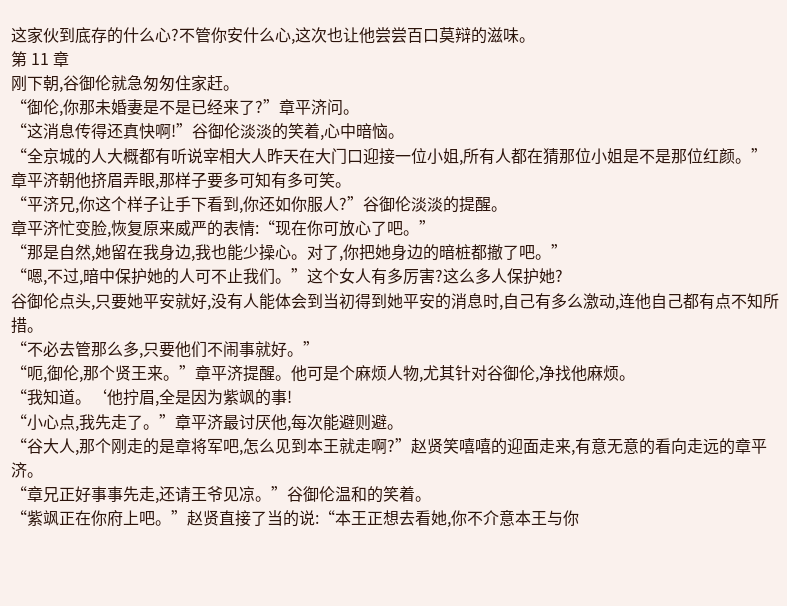这家伙到底存的什么心?不管你安什么心,这次也让他尝尝百口莫辩的滋味。
第 11 章
刚下朝,谷御伦就急匆匆住家赶。
“御伦,你那未婚妻是不是已经来了?”章平济问。
“这消息传得还真快啊!”谷御伦淡淡的笑着,心中暗恼。
“全京城的人大概都有听说宰相大人昨天在大门口迎接一位小姐,所有人都在猜那位小姐是不是那位红颜。”章平济朝他挤眉弄眼,那样子要多可知有多可笑。
“平济兄,你这个样子让手下看到,你还如你服人?”谷御伦淡淡的提醒。
章平济忙变脸,恢复原来威严的表情:“现在你可放心了吧。”
“那是自然,她留在我身边,我也能少操心。对了,你把她身边的暗桩都撤了吧。”
“嗯,不过,暗中保护她的人可不止我们。”这个女人有多厉害?这么多人保护她?
谷御伦点头,只要她平安就好,没有人能体会到当初得到她平安的消息时,自己有多么激动,连他自己都有点不知所措。
“不必去管那么多,只要他们不闹事就好。”
“呃,御伦,那个贤王来。”章平济提醒。他可是个麻烦人物,尤其针对谷御伦,净找他麻烦。
“我知道。‘他拧眉,全是因为紫飒的事!
“小心点,我先走了。”章平济最讨厌他,每次能避则避。
“谷大人,那个刚走的是章将军吧,怎么见到本王就走啊?”赵贤笑嘻嘻的迎面走来,有意无意的看向走远的章平济。
“章兄正好事事先走,还请王爷见凉。”谷御伦温和的笑着。
“紫飒正在你府上吧。”赵贤直接了当的说:“本王正想去看她,你不介意本王与你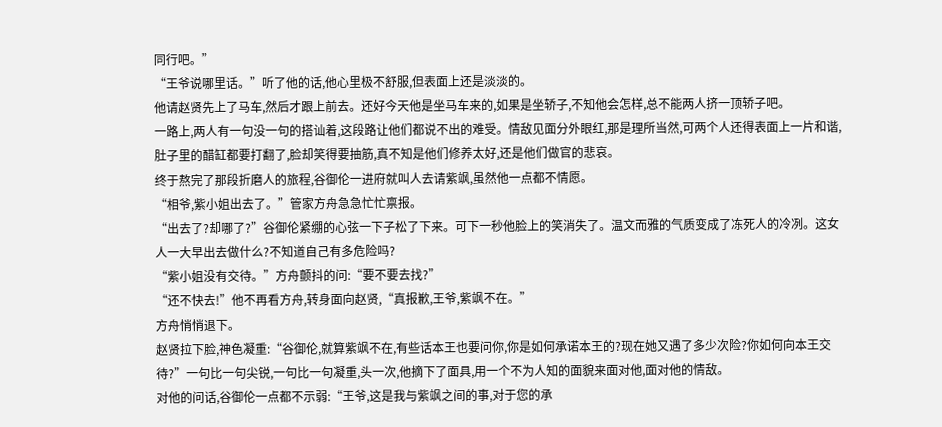同行吧。”
“王爷说哪里话。”听了他的话,他心里极不舒服,但表面上还是淡淡的。
他请赵贤先上了马车,然后才跟上前去。还好今天他是坐马车来的,如果是坐轿子,不知他会怎样,总不能两人挤一顶轿子吧。
一路上,两人有一句没一句的搭讪着,这段路让他们都说不出的难受。情敌见面分外眼红,那是理所当然,可两个人还得表面上一片和谐,肚子里的醋缸都要打翻了,脸却笑得要抽筋,真不知是他们修养太好,还是他们做官的悲哀。
终于熬完了那段折磨人的旅程,谷御伦一进府就叫人去请紫飒,虽然他一点都不情愿。
“相爷,紫小姐出去了。”管家方舟急急忙忙禀报。
“出去了?却哪了?”谷御伦紧绷的心弦一下子松了下来。可下一秒他脸上的笑消失了。温文而雅的气质变成了冻死人的冷冽。这女人一大早出去做什么?不知道自己有多危险吗?
“紫小姐没有交待。”方舟颤抖的问:“要不要去找?”
“还不快去!”他不再看方舟,转身面向赵贤,“真报歉,王爷,紫飒不在。”
方舟悄悄退下。
赵贤拉下脸,神色凝重:“谷御伦,就算紫飒不在,有些话本王也要问你,你是如何承诺本王的?现在她又遇了多少次险?你如何向本王交待?”一句比一句尖锐,一句比一句凝重,头一次,他摘下了面具,用一个不为人知的面貌来面对他,面对他的情敌。
对他的问话,谷御伦一点都不示弱:“王爷,这是我与紫飒之间的事,对于您的承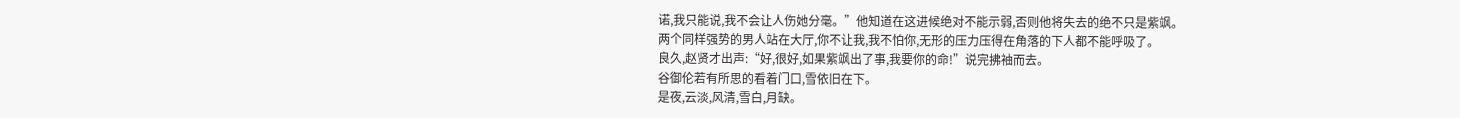诺,我只能说,我不会让人伤她分毫。”他知道在这进候绝对不能示弱,否则他将失去的绝不只是紫飒。
两个同样强势的男人站在大厅,你不让我,我不怕你,无形的压力压得在角落的下人都不能呼吸了。
良久,赵贤才出声:“好,很好,如果紫飒出了事,我要你的命!”说完拂袖而去。
谷御伦若有所思的看着门口,雪依旧在下。
是夜,云淡,风清,雪白,月缺。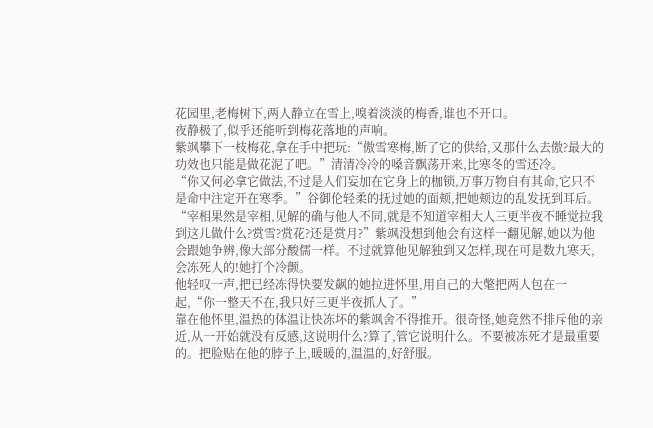花园里,老梅树下,两人静立在雪上,嗅着淡淡的梅香,谁也不开口。
夜静极了,似乎还能听到梅花落地的声响。
紫飒攀下一枝梅花,拿在手中把玩:“傲雪寒梅,断了它的供给,又那什么去傲?最大的功效也只能是做花泥了吧。”清清冷冷的嗓音飘荡开来,比寒冬的雪还冷。
“你又何必拿它做法,不过是人们妄加在它身上的枷锁,万事万物自有其命,它只不是命中注定开在寒季。”谷御伦轻柔的抚过她的面颊,把她颊边的乱发抚到耳后。
“宰相果然是宰相,见解的确与他人不同,就是不知道宰相大人三更半夜不睡觉拉我到这儿做什么?赏雪?赏花?还是赏月?”紫飒没想到他会有这样一翻见解,她以为他会跟她争辨,像大部分酸儒一样。不过就算他见解独到又怎样,现在可是数九寒天,会冻死人的!她打个冷颤。
他轻叹一声,把已经冻得快要发飙的她拉进怀里,用自己的大氅把两人包在一起,“你一整天不在,我只好三更半夜抓人了。”
靠在他怀里,温热的体温让快冻坏的紫飒舍不得推开。很奇怪,她竟然不排斥他的亲近,从一开始就没有反感,这说明什么?算了,管它说明什么。不要被冻死才是最重要的。把脸贴在他的脖子上,暖暖的,温温的,好舒服。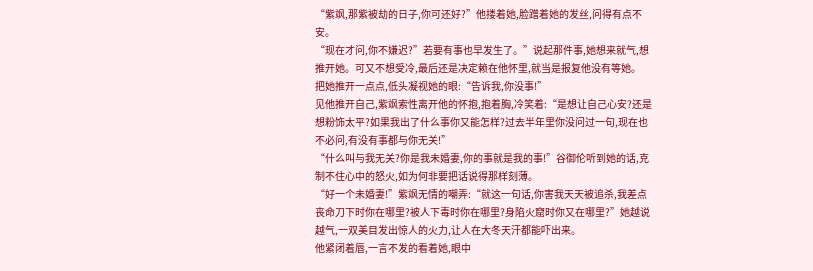“紫飒,那紫被劫的日子,你可还好?”他搂着她,脸蹭着她的发丝,问得有点不安。
“现在才问,你不嫌迟?”若要有事也早发生了。”说起那件事,她想来就气,想推开她。可又不想受冷,最后还是决定赖在他怀里,就当是报复他没有等她。
把她推开一点点,低头凝视她的眼:“告诉我,你没事!”
见他推开自己,紫飒索性离开他的怀抱,抱着胸,冷笑着:“是想让自己心安?还是想粉饰太平?如果我出了什么事你又能怎样?过去半年里你没问过一句,现在也不必问,有没有事都与你无关!”
“什么叫与我无关?你是我未婚妻,你的事就是我的事!”谷御伦听到她的话,克制不住心中的怒火,如为何非要把话说得那样刻薄。
“好一个未婚妻!”紫飒无情的嘲弄:“就这一句话,你害我天天被追杀,我差点丧命刀下时你在哪里?被人下毒时你在哪里?身陷火窟时你又在哪里?”她越说越气,一双美目发出惊人的火力,让人在大冬天汗都能吓出来。
他紧闭着唇,一言不发的看着她,眼中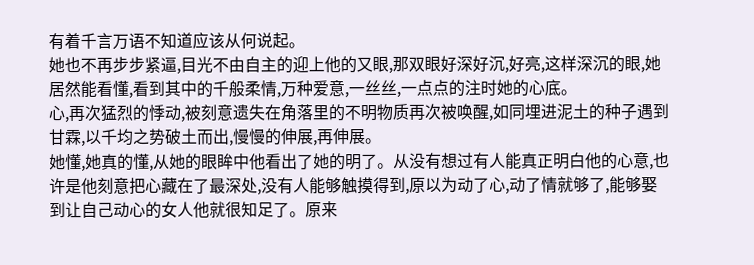有着千言万语不知道应该从何说起。
她也不再步步紧逼,目光不由自主的迎上他的又眼,那双眼好深好沉,好亮,这样深沉的眼,她居然能看懂,看到其中的千般柔情,万种爱意,一丝丝,一点点的注时她的心底。
心,再次猛烈的悸动,被刻意遗失在角落里的不明物质再次被唤醒,如同埋进泥土的种子遇到甘霖,以千均之势破土而出,慢慢的伸展,再伸展。
她懂,她真的懂,从她的眼眸中他看出了她的明了。从没有想过有人能真正明白他的心意,也许是他刻意把心藏在了最深处,没有人能够触摸得到,原以为动了心,动了情就够了,能够娶到让自己动心的女人他就很知足了。原来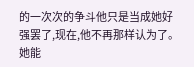的一次次的争斗他只是当成她好强罢了,现在,他不再那样认为了。她能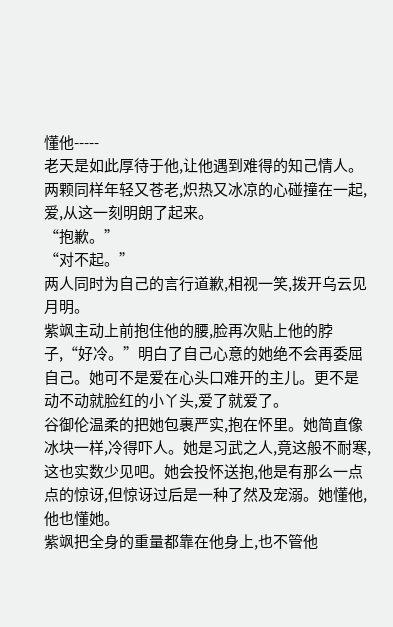懂他-----
老天是如此厚待于他,让他遇到难得的知己情人。
两颗同样年轻又苍老,炽热又冰凉的心碰撞在一起,爱,从这一刻明朗了起来。
“抱歉。”
“对不起。”
两人同时为自己的言行道歉,相视一笑,拨开乌云见月明。
紫飒主动上前抱住他的腰,脸再次贴上他的脖子,“好冷。”明白了自己心意的她绝不会再委屈自己。她可不是爱在心头口难开的主儿。更不是动不动就脸红的小丫头,爱了就爱了。
谷御伦温柔的把她包裹严实,抱在怀里。她简直像冰块一样,冷得吓人。她是习武之人,竟这般不耐寒,这也实数少见吧。她会投怀送抱,他是有那么一点点的惊讶,但惊讶过后是一种了然及宠溺。她懂他,他也懂她。
紫飒把全身的重量都靠在他身上,也不管他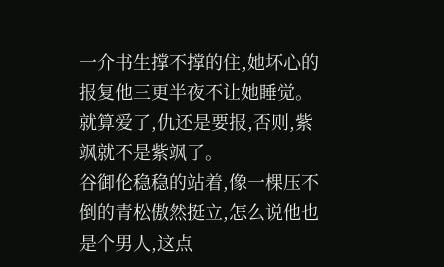一介书生撑不撑的住,她坏心的报复他三更半夜不让她睡觉。就算爱了,仇还是要报,否则,紫飒就不是紫飒了。
谷御伦稳稳的站着,像一棵压不倒的青松傲然挺立,怎么说他也是个男人,这点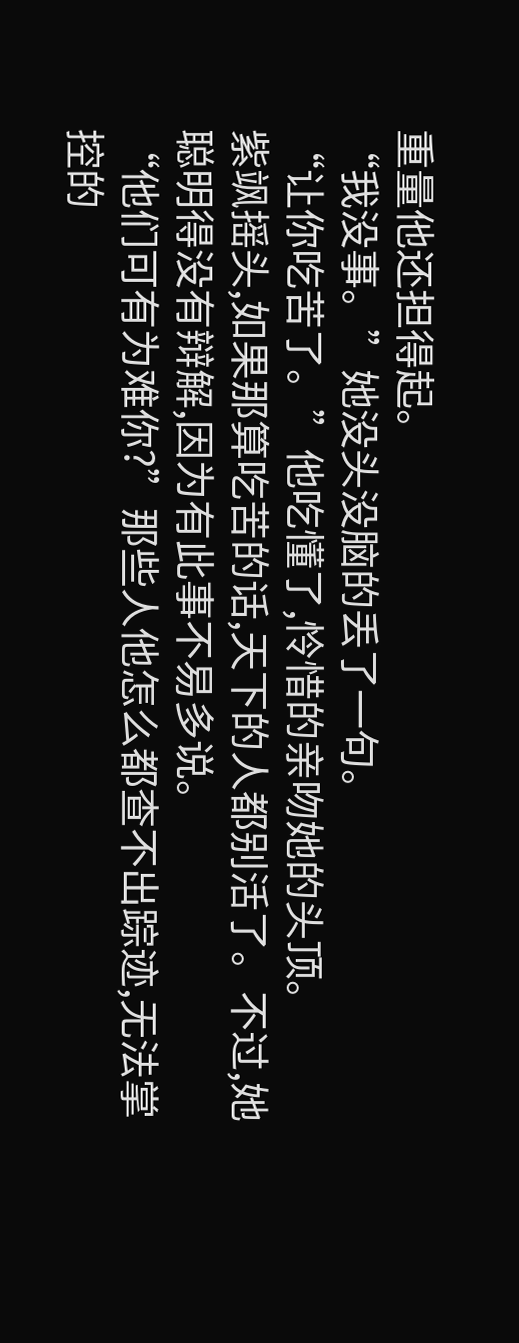重量他还担得起。
“我没事。”她没头没脑的丢了一句。
“让你吃苦了。”他吃懂了,怜惜的亲吻她的头顶。
紫飒摇头,如果那算吃苦的话,天下的人都别活了。不过,她聪明得没有辩解,因为有此事不易多说。
“他们可有为难你?”那些人他怎么都查不出踪迹,无法掌控的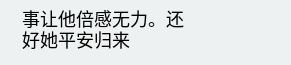事让他倍感无力。还好她平安归来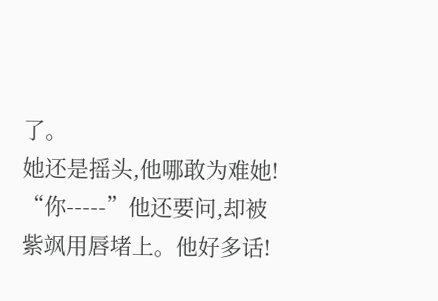了。
她还是摇头,他哪敢为难她!
“你-----”他还要问,却被紫飒用唇堵上。他好多话!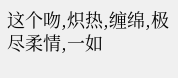这个吻,炽热,缠绵,极尽柔情,一如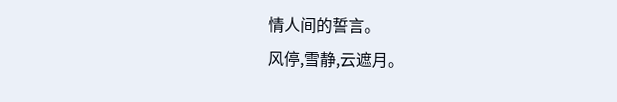情人间的誓言。
风停,雪静,云遮月。